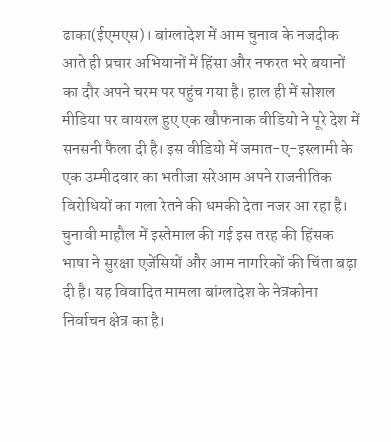ढाका(ईएमएस)। बांग्लादेश में आम चुनाव के नजदीक आते ही प्रचार अभियानों में हिंसा और नफरत भरे बयानों का दौर अपने चरम पर पहुंच गया है। हाल ही में सोशल मीडिया पर वायरल हुए एक खौफनाक वीडियो ने पूरे देश में सनसनी फैला दी है। इस वीडियो में जमात-ए-इस्लामी के एक उम्मीदवार का भतीजा सरेआम अपने राजनीतिक विरोधियों का गला रेतने की धमकी देता नजर आ रहा है। चुनावी माहौल में इस्तेमाल की गई इस तरह की हिंसक भाषा ने सुरक्षा एजेंसियों और आम नागरिकों की चिंता बढ़ा दी है। यह विवादित मामला बांग्लादेश के नेत्रकोना निर्वाचन क्षेत्र का है।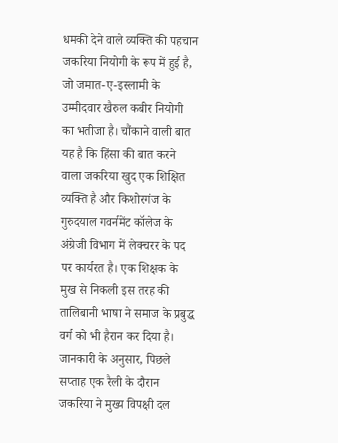धमकी देने वाले व्यक्ति की पहचान जकरिया नियोगी के रूप में हुई है, जो जमात-ए-इस्लामी के उम्मीदवार खैरुल कबीर नियोगी का भतीजा है। चौंकाने वाली बात यह है कि हिंसा की बात करने वाला जकरिया खुद एक शिक्षित व्यक्ति है और किशोरगंज के गुरुदयाल गवर्नमेंट कॉलेज के अंग्रेजी विभाग में लेक्चरर के पद पर कार्यरत है। एक शिक्षक के मुख से निकली इस तरह की तालिबानी भाषा ने समाज के प्रबुद्ध वर्ग को भी हैरान कर दिया है। जानकारी के अनुसार, पिछले सप्ताह एक रैली के दौरान जकरिया ने मुख्य विपक्षी दल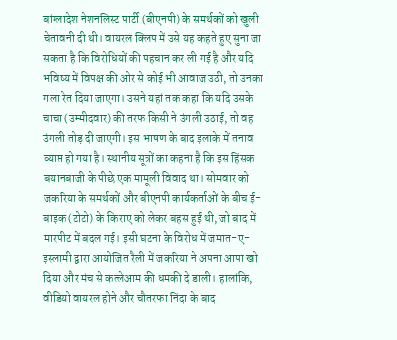बांग्लादेश नेशनलिस्ट पार्टी (बीएनपी) के समर्थकों को खुली चेतावनी दी थी। वायरल क्लिप में उसे यह कहते हुए सुना जा सकता है कि विरोधियों की पहचान कर ली गई है और यदि भविष्य में विपक्ष की ओर से कोई भी आवाज उठी, तो उनका गला रेत दिया जाएगा। उसने यहां तक कहा कि यदि उसके चाचा (उम्मीदवार) की तरफ किसी ने उंगली उठाई, तो वह उंगली तोड़ दी जाएगी। इस भाषण के बाद इलाके में तनाव व्याप्त हो गया है। स्थानीय सूत्रों का कहना है कि इस हिंसक बयानबाजी के पीछे एक मामूली विवाद था। सोमवार को जकरिया के समर्थकों और बीएनपी कार्यकर्ताओं के बीच ई-बाइक (टोटो) के किराए को लेकर बहस हुई थी, जो बाद में मारपीट में बदल गई। इसी घटना के विरोध में जमात-ए-इस्लामी द्वारा आयोजित रैली में जकरिया ने अपना आपा खो दिया और मंच से कत्लेआम की धमकी दे डाली। हालांकि, वीडियो वायरल होने और चौतरफा निंदा के बाद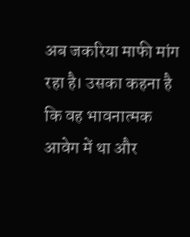अब जकरिया माफी मांग रहा है। उसका कहना है कि वह भावनात्मक आवेग में था और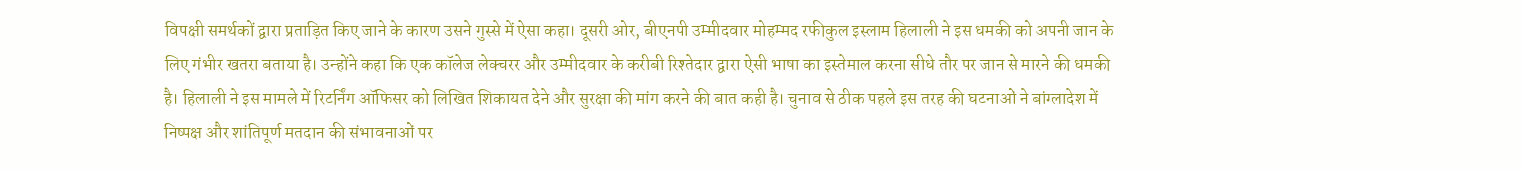विपक्षी समर्थकों द्वारा प्रताड़ित किए जाने के कारण उसने गुस्से में ऐसा कहा। दूसरी ओर, बीएनपी उम्मीदवार मोहम्मद रफीकुल इस्लाम हिलाली ने इस धमकी को अपनी जान के लिए गंभीर खतरा बताया है। उन्होंने कहा कि एक कॉलेज लेक्चरर और उम्मीदवार के करीबी रिश्तेदार द्वारा ऐसी भाषा का इस्तेमाल करना सीधे तौर पर जान से मारने की धमकी है। हिलाली ने इस मामले में रिटर्निंग ऑफिसर को लिखित शिकायत देने और सुरक्षा की मांग करने की बात कही है। चुनाव से ठीक पहले इस तरह की घटनाओं ने बांग्लादेश में निष्पक्ष और शांतिपूर्ण मतदान की संभावनाओं पर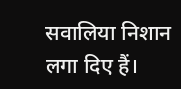सवालिया निशान लगा दिए हैं।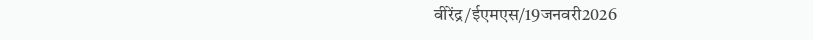वीरेंद्र/ईएमएस/19जनवरी2026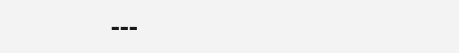---